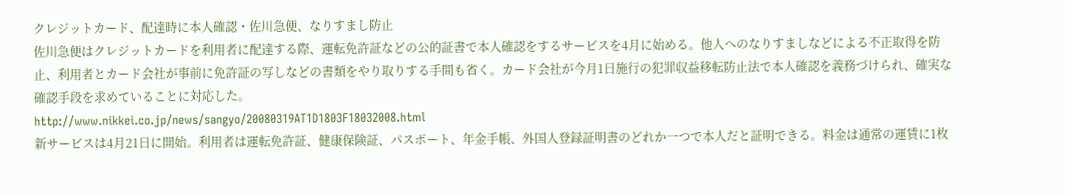クレジットカード、配達時に本人確認・佐川急便、なりすまし防止
佐川急便はクレジットカードを利用者に配達する際、運転免許証などの公的証書で本人確認をするサービスを4月に始める。他人へのなりすましなどによる不正取得を防止、利用者とカード会社が事前に免許証の写しなどの書類をやり取りする手間も省く。カード会社が今月1日施行の犯罪収益移転防止法で本人確認を義務づけられ、確実な確認手段を求めていることに対応した。
http://www.nikkei.co.jp/news/sangyo/20080319AT1D1803F18032008.html
新サービスは4月21日に開始。利用者は運転免許証、健康保険証、パスポート、年金手帳、外国人登録証明書のどれか一つで本人だと証明できる。料金は通常の運賃に1枚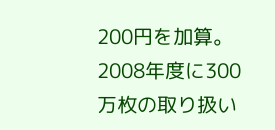200円を加算。2008年度に300万枚の取り扱い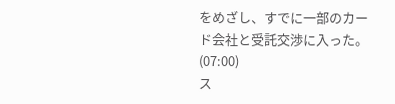をめざし、すでに一部のカード会社と受託交渉に入った。(07:00)
ス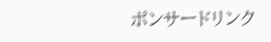ポンサードリンク